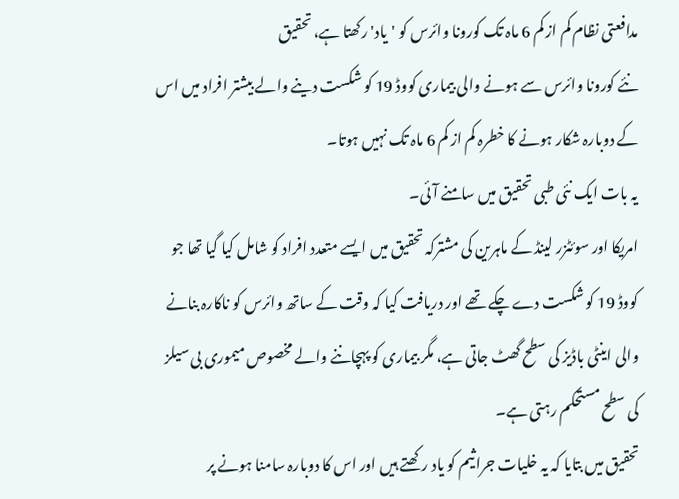مدافعتی نظام کم از کم 6 ماہ تک کورونا وائرس کو 'یاد' رکھتا ہے، تحقیق
نئے کورونا وائرس سے ہونے والی بیماری کووڈ 19 کو شکست دینے والے بیشتر افراد میں اس کے دوبارہ شکار ہونے کا خطرہ کم از کم 6 ماہ تک نہیں ہوتا۔
یہ بات ایک نئی طبی تحقیق میں سامنے آئی۔
امریکا اور سوئٹزر لینڈ کے ماہرین کی مشترکہ تحقیق میں ایسے متعدد افراد کو شامل کیا گیا تھا جو کووڈ 19 کو شکست دے چکے تھے اور دریافت کیا کہ وقت کے ساتھ وائرس کو ناکارہ بنانے والی اینٹی باڈیز کی سطح گھٹ جاتی ہے، مگر بیماری کو پہچاننے والے مخصوص میموری بی سیلز کی سطح مستحکم رہتی ہے۔
تحقیق میں بتایا کہ یہ خلیات جراثیم کو یاد رکھتے ہیں اور اس کا دوبارہ سامنا ہونے پر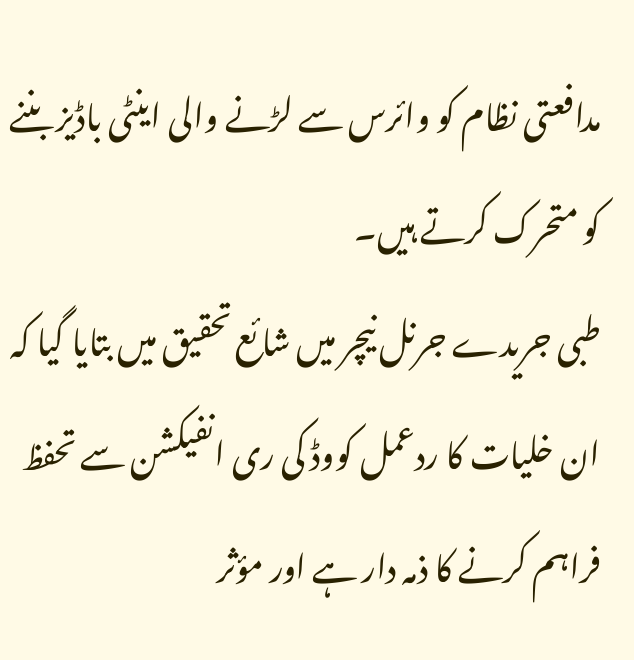مدافعتی نظام کو وائرس سے لڑنے والی اینٹی باڈیز بننے کو متحرک کرتے ہیں۔
طبی جریدے جرنل نیچر میں شائع تحقیق میں بتایا گیا کہ ان خلیات کا ردعمل کووڈ کی ری انفیکشن سے تحفظ فراہم کرنے کا ذمہ دار ہے اور مؤثر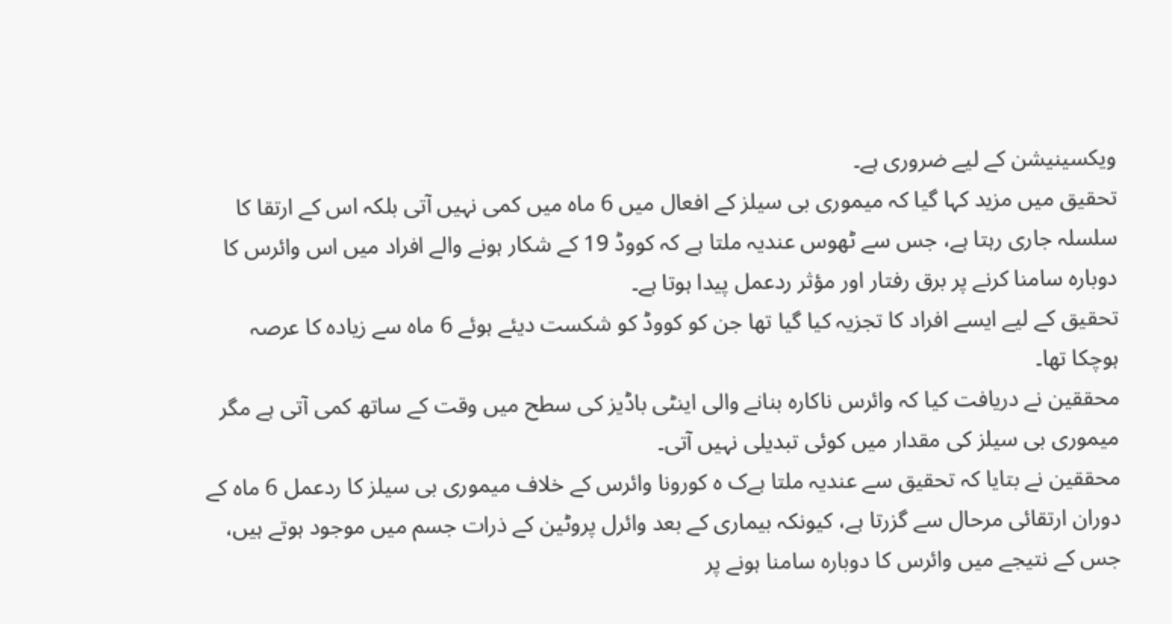ویکسینیشن کے لیے ضروری ہے۔
تحقیق میں مزید کہا گیا کہ میموری بی سیلز کے افعال میں 6 ماہ میں کمی نہیں آتی بلکہ اس کے ارتقا کا سلسلہ جاری رہتا ہے، جس سے ٹھوس عندیہ ملتا ہے کہ کووڈ 19 کے شکار ہونے والے افراد میں اس وائرس کا دوبارہ سامنا کرنے پر برق رفتار اور مؤثر ردعمل پیدا ہوتا ہے۔
تحقیق کے لیے ایسے افراد کا تجزیہ کیا گیا تھا جن کو کووڈ کو شکست دیئے ہوئے 6 ماہ سے زیادہ کا عرصہ ہوچکا تھا۔
محققین نے دریافت کیا کہ وائرس ناکارہ بنانے والی اینٹی باڈیز کی سطح میں وقت کے ساتھ کمی آتی ہے مگر میموری بی سیلز کی مقدار میں کوئی تبدیلی نہیں آتی۔
محققین نے بتایا کہ تحقیق سے عندیہ ملتا ہےک ہ کورونا وائرس کے خلاف میموری بی سیلز کا ردعمل 6 ماہ کے دوران ارتقائی مرحال سے گزرتا ہے، کیونکہ بیماری کے بعد وائرل پروٹین کے ذرات جسم میں موجود ہوتے ہیں، جس کے نتیجے میں وائرس کا دوبارہ سامنا ہونے پر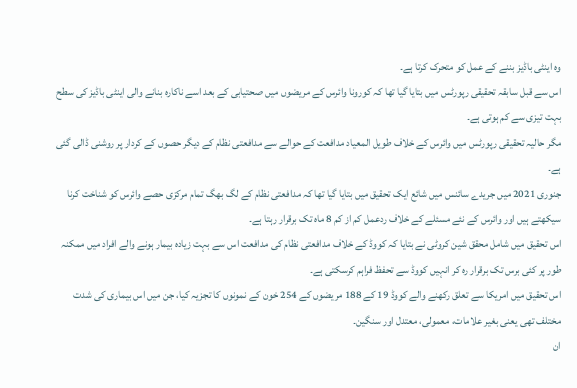وہ اینٹی باڈیز بننے کے عمل کو متحرک کرتا ہے۔
اس سے قبل سابقہ تحقیقی رپورٹس میں بتایا گیا تھا کہ کورونا وائرس کے مریضوں میں صحتیابی کے بعد اسے ناکارہ بنانے والی اینٹی باڈیز کی سطح بہت تیزی سے کم ہوتی ہے۔
مگر حالیہ تحقیقی رپورٹس میں وائرس کے خلاف طویل المعیاد مدافعت کے حوالے سے مدافعتی نظام کے دیگر حصوں کے کردار پر روشنی ڈالی گئی ہے۔
جنوری 2021 میں جریدے سائنس میں شائع ایک تحقیق میں بتایا گیا تھا کہ مدافعتی نظام کے لگ بھگ تمام مرکزی حصے وائرس کو شناخت کرنا سیکھتے ہیں اور وائرس کے نئے مسئلے کے خلاف ردعمل کم از کم 8 ماہ تک برقرار رہتا ہے۔
اس تحقیق میں شامل محقق شین کروٹی نے بتایا کہ کووڈ کے خلاف مدافعتی نظام کی مدافعت اس سے بہت زیادہ بیمار ہونے والے افراد میں ممکنہ طور پر کئی برس تک برقرار رہ کر انہیں کووڈ سے تحفظ فراہم کرسکتی ہے۔
اس تحقیق میں امریکا سے تعلق رکھنے والے کووڈ 19 کے 188 مریضوں کے 254 خون کے نمونوں کا تجزیہ کیا، جن میں اس بیماری کی شدت مختلف تھی یعنی بغیر علامات، معمولی، معتدل اور سنگین۔
ان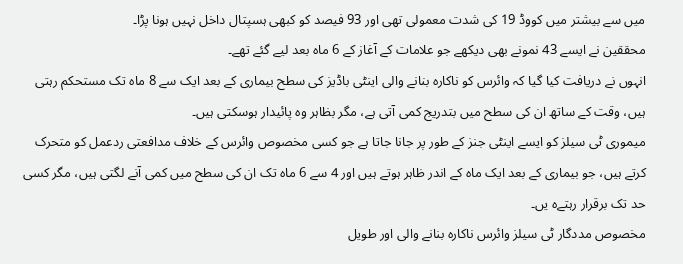میں سے بیشتر میں کووڈ 19 کی شدت معمولی تھی اور 93 فیصد کو کبھی ہسپتال داخل نہیں ہونا پڑا۔
محققین نے ایسے 43 نمونے بھی دیکھے جو علامات کے آغاز کے 6 ماہ بعد لیے گئے تھے۔
انہوں نے دریافت کیا گیا کہ وائرس کو ناکارہ بنانے والی اینٹی باڈیز کی سطح بیماری کے بعد ایک سے 8 ماہ تک مستحکم رہتی ہیں، وقت کے ساتھ ان کی سطح میں بتدریج کمی آتی ہے، مگر بظاہر وہ پائیدار ہوسکتی ہیں۔
میموری ٹی سیلز کو ایسے اینٹی جنز کے طور پر جانا جاتا ہے جو کسی مخصوص وائرس کے خلاف مدافعتی ردعمل کو متحرک کرتے ہیں، جو بیماری کے بعد ایک ماہ کے اندر ظاہر ہوتے ہیں اور 4 سے 6 ماہ تک ان کی سطح میں کمی آنے لگتی ہیں، مگر کسی حد تک برقرار رہتےہ یں۔
مخصوص مددگار ٹی سیلز وائرس ناکارہ بنانے والی اور طویل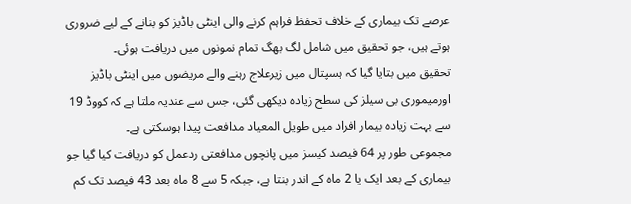عرصے تک بیماری کے خلاف تحفظ فراہم کرنے والی اینٹی باڈیز کو بنانے کے لیے ضروری ہوتے ہیں، جو تحقیق میں شامل لگ بھگ تمام نمونوں میں دریافت ہوئی۔
تحقیق میں بتایا گیا کہ ہسپتال میں زیرعلاج رہنے والے مریضوں میں اینٹی باڈیز اورمیموری بی سیلز کی سطح زیادہ دیکھی گئی، جس سے عندیہ ملتا ہے کہ کووڈ 19 سے بہت زیادہ بیمار افراد میں طویل المعیاد مدافعت پیدا ہوسکتی ہے۔
مجموعی طور پر 64 فیصد کیسز میں پانچوں مدافعتی ردعمل کو دریافت کیا گیا جو بیماری کے بعد ایک یا 2 ماہ کے اندر بنتا ہے، جبکہ 5 سے 8 ماہ بعد 43 فیصد تک کم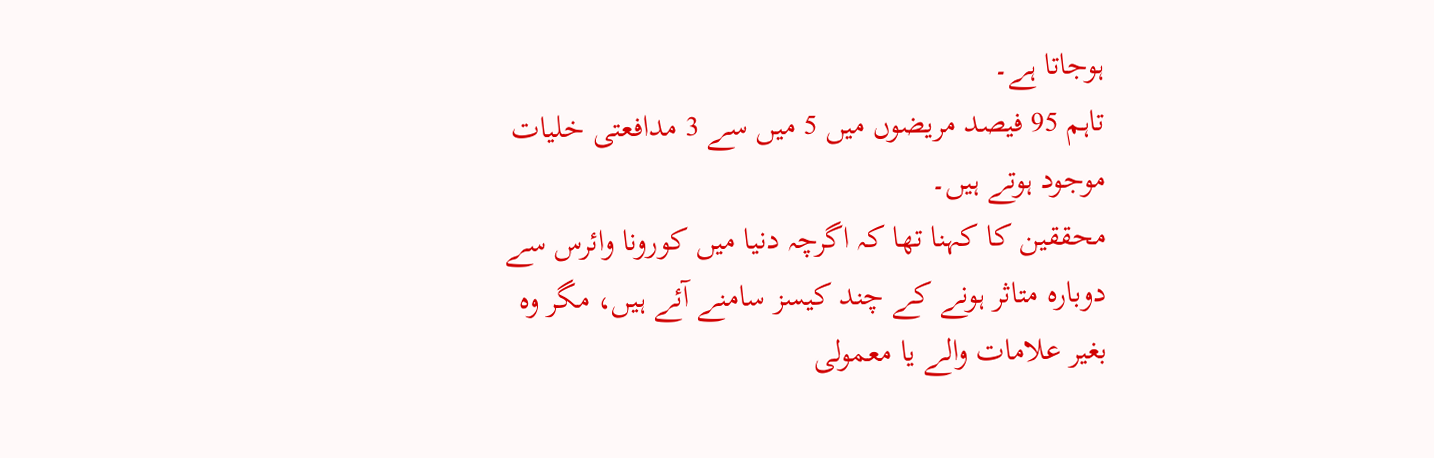ہوجاتا ہے۔
تاہم 95 فیصد مریضوں میں 5 میں سے 3 مدافعتی خلیات موجود ہوتے ہیں۔
محققین کا کہنا تھا کہ اگرچہ دنیا میں کورونا وائرس سے دوبارہ متاثر ہونے کے چند کیسز سامنے آئے ہیں، مگر وہ بغیر علامات والے یا معمولی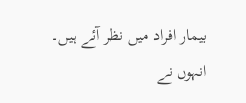بیمار افراد میں نظر آئے ہیں۔
انہوں نے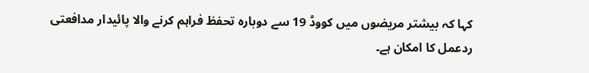کہا کہ بیشتر مریضوں میں کووڈ 19 سے دوبارہ تحفظ فراہم کرنے والا پائیدار مدافعتی ردعمل کا امکان ہے۔